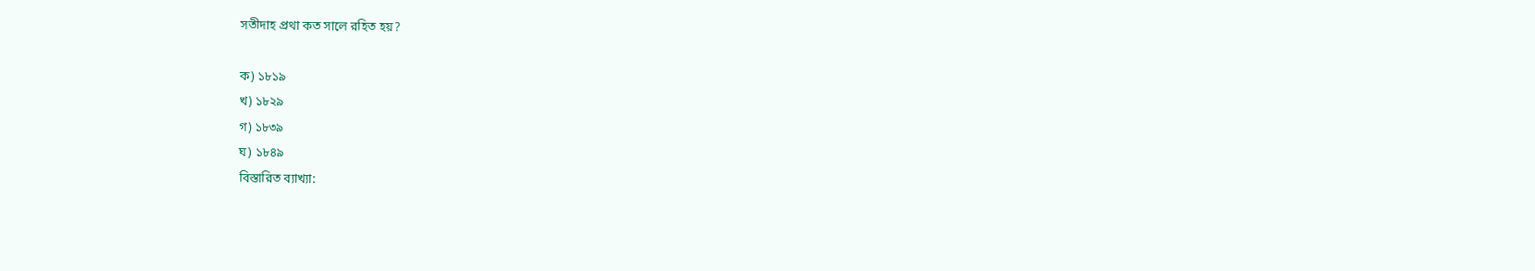সতীদাহ প্রথা কত সালে রহিত হয়?

ক) ১৮১৯
খ) ১৮২৯
গ) ১৮৩৯
ঘ) ১৮৪৯
বিস্তারিত ব্যাখ্যা: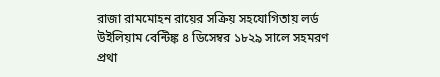রাজা রামমোহন রায়ের সক্রিয় সহযোগিতায় লর্ড উইলিয়াম বেন্টিঙ্ক ৪ ডিসেম্বর ১৮২৯ সালে সহমরণ প্রথা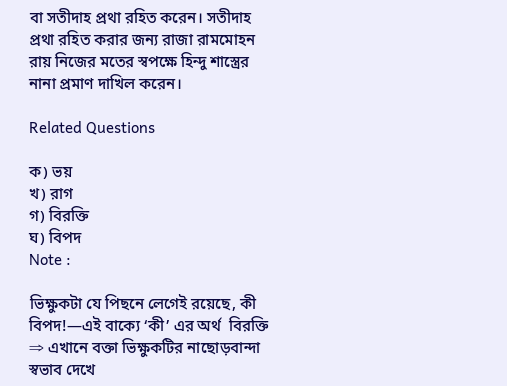বা সতীদাহ প্রথা রহিত করেন। সতীদাহ প্রথা রহিত করার জন্য রাজা রামমোহন রায় নিজের মতের স্বপক্ষে হিন্দু শাস্ত্রের নানা প্রমাণ দাখিল করেন।

Related Questions

ক) ভয়
খ) রাগ
গ) বিরক্তি
ঘ) বিপদ
Note :

ভিক্ষুকটা যে পিছনে লেগেই রয়েছে, কী বিপদ!—এই বাক্যে ‘কী’ এর অর্থ  বিরক্তি
⇒ এখানে বক্তা ভিক্ষুকটির নাছোড়বান্দা স্বভাব দেখে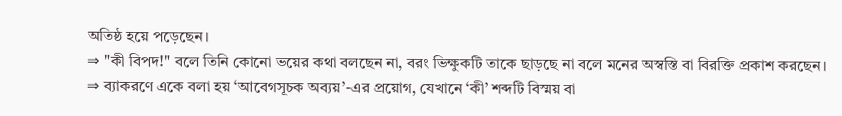অতিষ্ঠ হয়ে পড়েছেন।
⇒ "কী বিপদ!" বলে তিনি কোনো ভয়ের কথা বলছেন না, বরং ভিক্ষুকটি তাকে ছাড়ছে না বলে মনের অস্বস্তি বা বিরক্তি প্রকাশ করছেন।
⇒ ব্যাকরণে একে বলা হয় ‘আবেগসূচক অব্যয়’-এর প্রয়োগ, যেখানে ‘কী’ শব্দটি বিস্ময় বা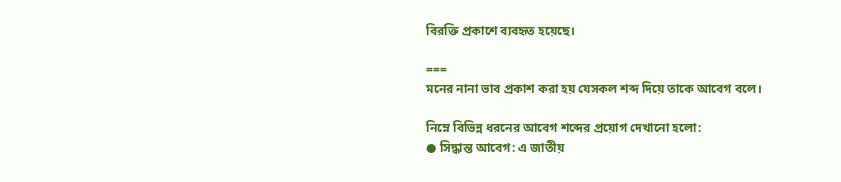বিরক্তি প্রকাশে ব্যবহৃত হয়েছে।

===
মনের নানা ভাব প্রকাশ করা হয় যেসকল শব্দ দিয়ে তাকে আবেগ বলে।

নিম্নে বিভিন্ন ধরনের আবেগ শব্দের প্রয়োগ দেখানো হলো:
● সিদ্ধান্ত আবেগ: এ জাতীয়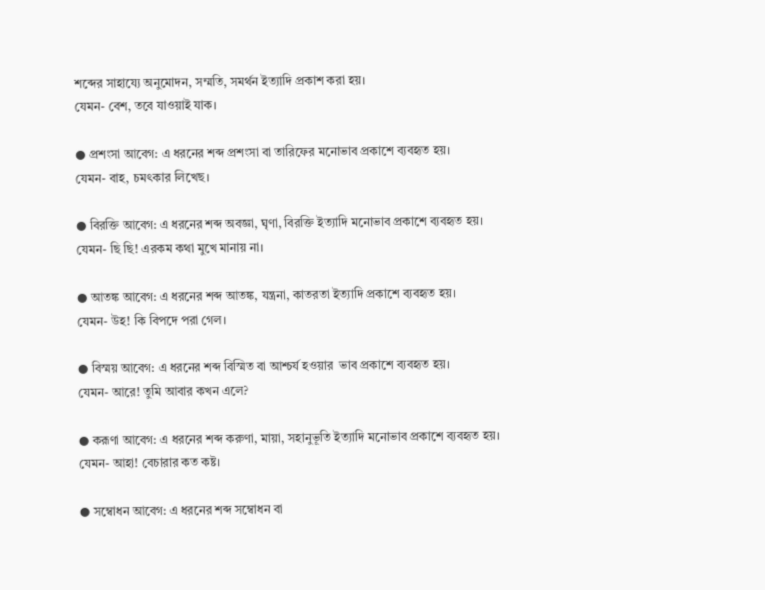শব্দের সাহায্যে অনুমোদন, সম্মতি, সমর্থন ইত্যাদি প্রকাশ করা হয়।
যেমন- বেশ, তবে যাওয়াই যাক।

● প্রশংসা আবেগ: এ ধরনের শব্দ প্রশংসা বা তারিফের মনোভাব প্রকাশে ব্যবহৃত হয়।
যেমন- বাহ, চমৎকার লিখেছ।

● বিরক্তি আবেগ: এ ধরনের শব্দ অবজ্ঞা, ঘৃণা, বিরক্তি ইত্যাদি মনোভাব প্রকাশে ব্যবহৃত হয়।
যেমন- ছি ছি! এরকম কথা মুখে মানায় না।

● আতঙ্ক আবেগ: এ ধরনের শব্দ আতঙ্ক, যন্ত্রনা, কাতরতা ইত্যাদি প্রকাশে ব্যবহৃত হয়।
যেমন- উহ! কি বিপদে পরা গেল।

● বিস্ময় আবেগ: এ ধরনের শব্দ বিস্মিত বা আশ্চর্য হওয়ার  ভাব প্রকাশে ব্যবহৃত হয়।
যেমন- আরে! তুমি আবার কখন এলে?

● করূণা আবেগ: এ ধরনের শব্দ করুণা, মায়া, সহানুভূতি ইত্যাদি মনোভাব প্রকাশে ব্যবহৃত হয়।
যেমন- আহা! বেচারার কত কষ্ট।

● সম্বোধন আবেগ: এ ধরনের শব্দ সম্বোধন বা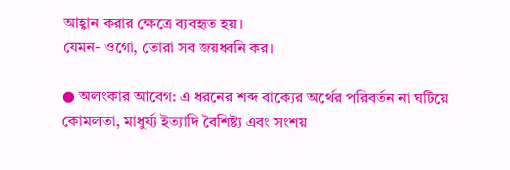আহ্বান করার ক্ষেত্রে ব্যবহৃত হয়।
যেমন- ওগো, তোরা সব জয়ধ্বনি কর।

● অলংকার আবেগ: এ ধরনের শব্দ বাক্যের অর্থের পরিবর্তন না ঘটিয়ে কোমলতা, মাধুর্য্য ইত্যাদি বৈশিষ্ট্য এবং সংশয়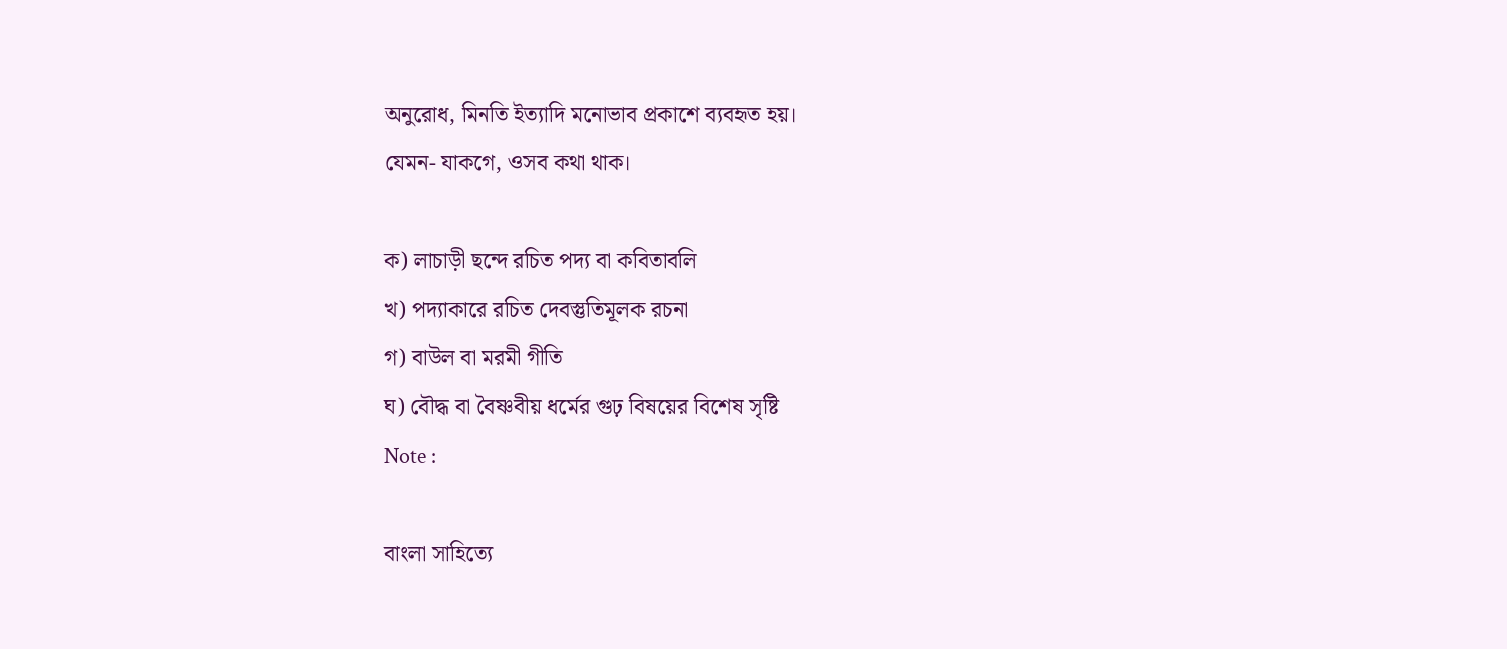অনুরোধ, মিনতি ইত্যাদি মনোভাব প্রকাশে ব্যবহৃত হয়।
যেমন- যাকগে, ওসব কথা থাক।

ক) লাচাড়ী ছন্দে রচিত পদ্য বা কবিতাবলি
খ) পদ্যাকারে রচিত দেবস্তুতিমূলক রচনা
গ) বাউল বা মরমী গীতি
ঘ) বৌদ্ধ বা বৈষ্ণবীয় ধর্মের গুঢ় বিষয়ের বিশেষ সৃষ্টি
Note :

বাংলা সাহিত্যে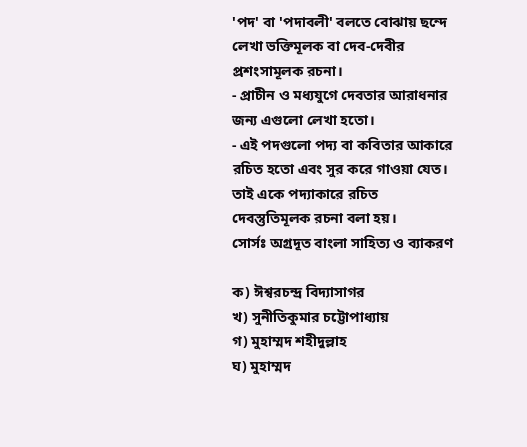'পদ' বা 'পদাবলী' বলতে বোঝায় ছন্দে লেখা ভক্তিমূলক বা দেব-দেবীর প্রশংসামূলক রচনা।
- প্রাচীন ও মধ্যযুগে দেবতার আরাধনার জন্য এগুলো লেখা হতো।
- এই পদগুলো পদ্য বা কবিতার আকারে রচিত হতো এবং সুর করে গাওয়া যেত।
তাই একে পদ্যাকারে রচিত দেবস্তুতিমূলক রচনা বলা হয়।
সোর্সঃ অগ্রদূত বাংলা সাহিত্য ও ব্যাকরণ

ক) ঈশ্বরচন্দ্র বিদ্যাসাগর
খ) সুনীতিকুমার চট্টোপাধ্যায়
গ) মুহাম্মদ শহীদুল্লাহ
ঘ) মুহাম্মদ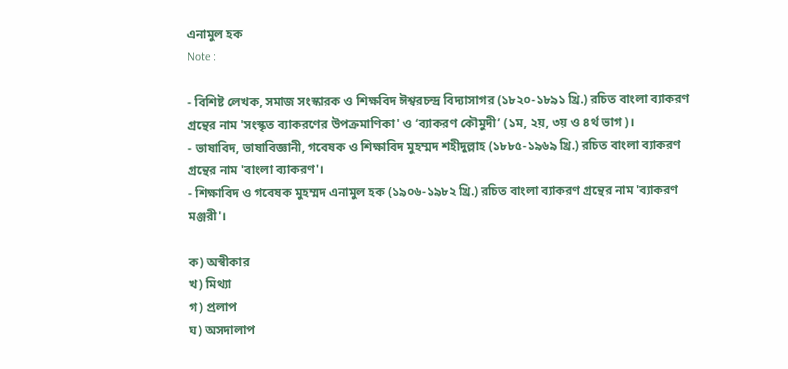এনামুল হক
Note :

- বিশিষ্ট লেখক, সমাজ সংস্কারক ও শিক্ষবিদ ঈশ্বরচন্দ্র বিদ্যাসাগর (১৮২০-১৮৯১ খ্রি.) রচিত বাংলা ব্যাকরণ গ্রন্থের নাম 'সংস্কৃত ব্যাকরণের উপক্রমাণিকা' ও ‘ব্যাকরণ কৌমুদী’ (১ম, ২য়, ৩য় ও ৪র্থ ভাগ)।
- ভাষাবিদ, ভাষাবিজ্ঞানী, গবেষক ও শিক্ষাবিদ মুহম্মদ শহীদুল্লাহ (১৮৮৫-১৯৬৯ খ্রি.) রচিত বাংলা ব্যাকরণ গ্রন্থের নাম 'বাংলা ব্যাকরণ'।
- শিক্ষাবিদ ও গবেষক মুহম্মদ এনামুল হক (১৯০৬-১৯৮২ খ্রি.) রচিত বাংলা ব্যাকরণ গ্রন্থের নাম 'ব্যাকরণ মঞ্জরী'।

ক) অস্বীকার
খ) মিথ্যা
গ) প্রলাপ
ঘ) অসদালাপ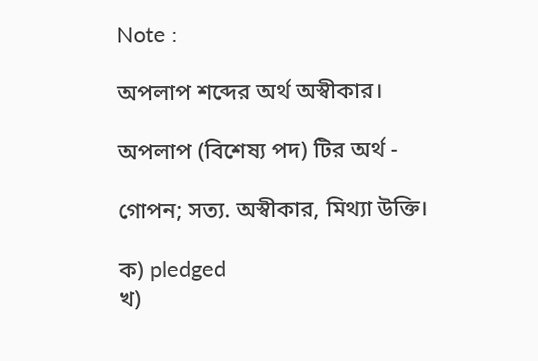Note :

অপলাপ শব্দের অর্থ অস্বীকার।

অপলাপ (বিশেষ্য পদ) টির অর্থ -

গোপন; সত্য. অস্বীকার, মিথ্যা উক্তি।

ক) pledged
খ)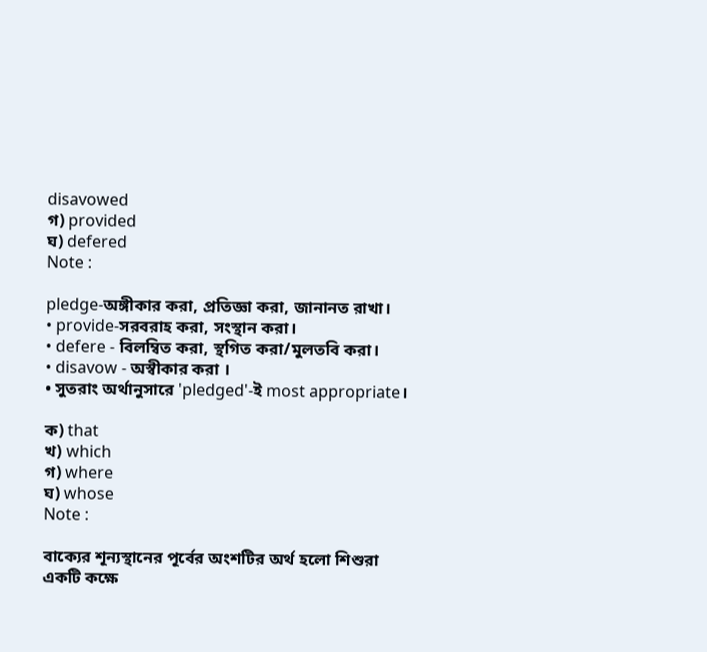disavowed
গ) provided
ঘ) defered
Note :

pledge-অঙ্গীকার করা, প্রতিজ্ঞা করা, জানানত রাখা।
• provide-সরবরাহ করা, সংস্থান করা।
• defere - বিলম্বিত করা, স্থগিত করা/মুলতবি করা।
• disavow - অস্বীকার করা ।
• সুতরাং অর্থানুসারে 'pledged'-ই most appropriate।

ক) that
খ) which
গ) where
ঘ) whose
Note :

বাক্যের শূন্যস্থানের পূর্বের অংশটির অর্থ হলো শিশুরা একটি কক্ষে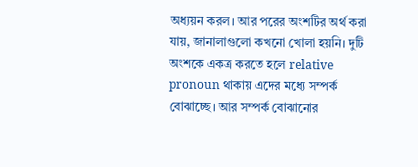অধ্যয়ন করল। আর পরের অংশটির অর্থ করা যায়, জানালাগুলো কখনো খোলা হয়নি। দুটি অংশকে একত্র করতে হলে relative pronoun থাকায় এদের মধ্যে সম্পর্ক বোঝাচ্ছে। আর সম্পর্ক বোঝানোর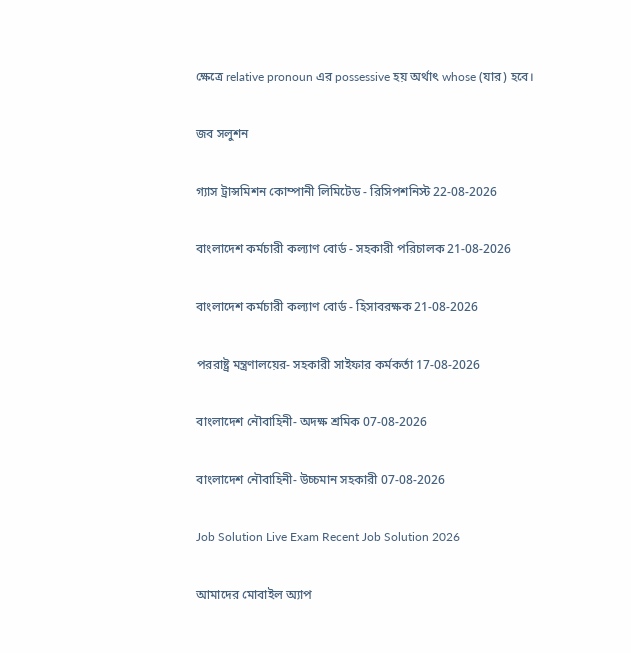ক্ষেত্রে relative pronoun এর possessive হয় অর্থাৎ whose (যার) হবে।

জব সলুশন

গ্যাস ট্রান্সমিশন কোম্পানী লিমিটেড - রিসিপশনিস্ট 22-08-2026

বাংলাদেশ কর্মচারী কল্যাণ বোর্ড - সহকারী পরিচালক 21-08-2026

বাংলাদেশ কর্মচারী কল্যাণ বোর্ড - হিসাবরক্ষক 21-08-2026

পররাষ্ট্র মন্ত্রণালয়ের- সহকারী সাইফার কর্মকর্তা 17-08-2026

বাংলাদেশ নৌবাহিনী- অদক্ষ শ্রমিক 07-08-2026

বাংলাদেশ নৌবাহিনী- উচ্চমান সহকারী 07-08-2026

Job Solution Live Exam Recent Job Solution 2026

আমাদের মোবাইল অ্যাপ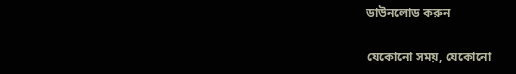ডাউনলোড করুন

যেকোনো সময়, যেকোনো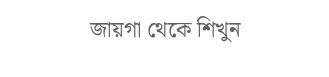জায়গা থেকে শিখুন